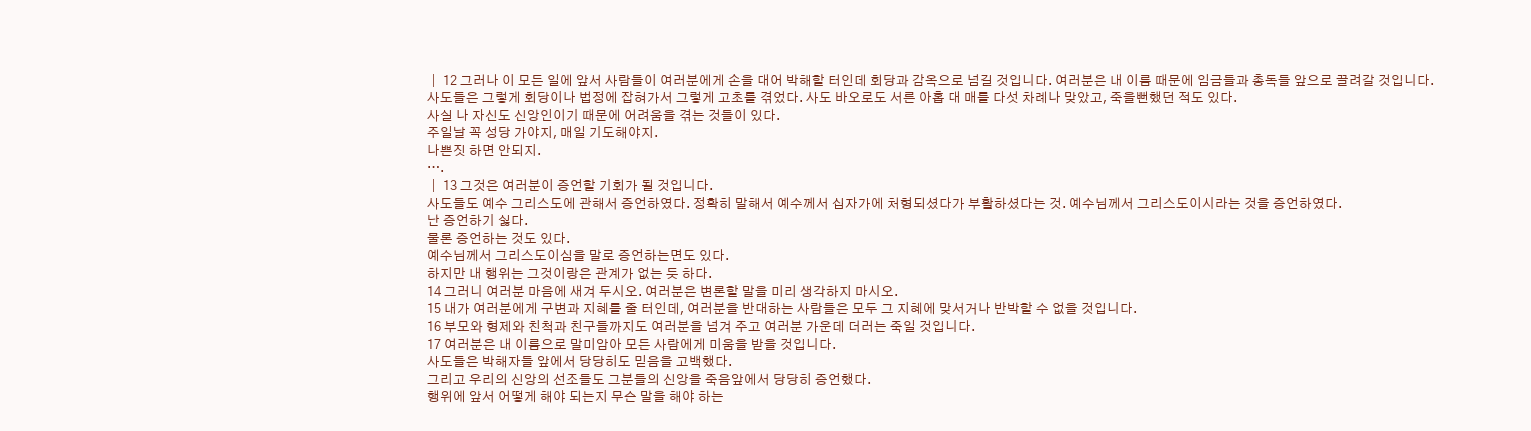│ 12 그러나 이 모든 일에 앞서 사람들이 여러분에게 손을 대어 박해할 터인데 회당과 감옥으로 넘길 것입니다. 여러분은 내 이름 때문에 임금들과 총독들 앞으로 끌려갈 것입니다.
사도들은 그렇게 회당이나 법정에 잡혀가서 그렇게 고초를 겪었다. 사도 바오로도 서른 아홉 대 매를 다섯 차례나 맞았고, 죽을뻔했던 적도 있다.
사실 나 자신도 신앙인이기 때문에 어려움을 겪는 것들이 있다.
주일날 꼭 성당 가야지, 매일 기도해야지.
나쁜짓 하면 안되지.
….
│ 13 그것은 여러분이 증언할 기회가 될 것입니다.
사도들도 예수 그리스도에 관해서 증언하였다. 정확히 말해서 예수께서 십자가에 처형되셨다가 부활하셨다는 것. 예수님께서 그리스도이시라는 것을 증언하였다.
난 증언하기 싫다.
물론 증언하는 것도 있다.
예수님께서 그리스도이심을 말로 증언하는면도 있다.
하지만 내 행위는 그것이랑은 관계가 없는 듯 하다.
14 그러니 여러분 마음에 새겨 두시오. 여러분은 변론할 말을 미리 생각하지 마시오.
15 내가 여러분에게 구변과 지혜를 줄 터인데, 여러분을 반대하는 사람들은 모두 그 지혜에 맞서거나 반박할 수 없을 것입니다.
16 부모와 형제와 친척과 친구들까지도 여러분을 넘겨 주고 여러분 가운데 더러는 죽일 것입니다.
17 여러분은 내 이름으로 말미암아 모든 사람에게 미움을 받을 것입니다.
사도들은 박해자들 앞에서 당당히도 믿음을 고백했다.
그리고 우리의 신앙의 선조들도 그분들의 신앙을 죽음앞에서 당당히 증언했다.
행위에 앞서 어떻게 해야 되는지 무슨 말을 해야 하는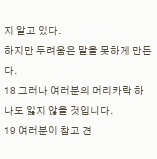지 알고 있다.
하지만 두려움은 말을 못하게 만든다.
18 그러나 여러분의 머리카락 하나도 잃지 않을 것입니다.
19 여러분이 참고 견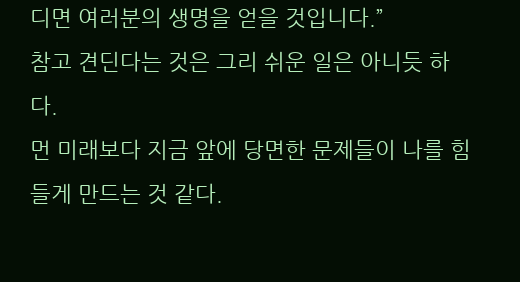디면 여러분의 생명을 얻을 것입니다.”
참고 견딘다는 것은 그리 쉬운 일은 아니듯 하다.
먼 미래보다 지금 앞에 당면한 문제들이 나를 힘들게 만드는 것 같다.